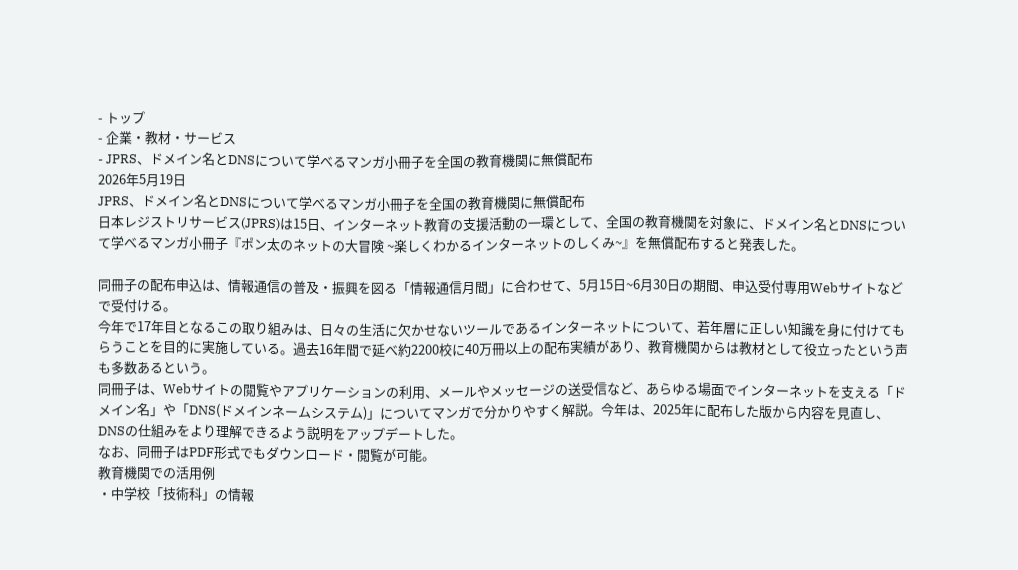- トップ
- 企業・教材・サービス
- JPRS、ドメイン名とDNSについて学べるマンガ小冊子を全国の教育機関に無償配布
2026年5月19日
JPRS、ドメイン名とDNSについて学べるマンガ小冊子を全国の教育機関に無償配布
日本レジストリサービス(JPRS)は15日、インターネット教育の支援活動の一環として、全国の教育機関を対象に、ドメイン名とDNSについて学べるマンガ小冊子『ポン太のネットの大冒険 ~楽しくわかるインターネットのしくみ~』を無償配布すると発表した。

同冊子の配布申込は、情報通信の普及・振興を図る「情報通信月間」に合わせて、5月15日~6月30日の期間、申込受付専用Webサイトなどで受付ける。
今年で17年目となるこの取り組みは、日々の生活に欠かせないツールであるインターネットについて、若年層に正しい知識を身に付けてもらうことを目的に実施している。過去16年間で延べ約2200校に40万冊以上の配布実績があり、教育機関からは教材として役立ったという声も多数あるという。
同冊子は、Webサイトの閲覧やアプリケーションの利用、メールやメッセージの送受信など、あらゆる場面でインターネットを支える「ドメイン名」や「DNS(ドメインネームシステム)」についてマンガで分かりやすく解説。今年は、2025年に配布した版から内容を見直し、DNSの仕組みをより理解できるよう説明をアップデートした。
なお、同冊子はPDF形式でもダウンロード・閲覧が可能。
教育機関での活用例
・中学校「技術科」の情報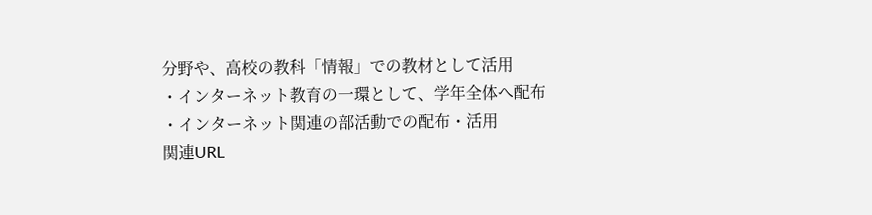分野や、高校の教科「情報」での教材として活用
・インターネット教育の一環として、学年全体へ配布
・インターネット関連の部活動での配布・活用
関連URL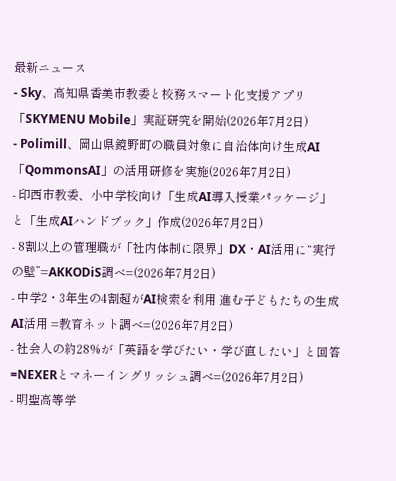最新ニュース
- Sky、高知県香美市教委と校務スマート化支援アプリ「SKYMENU Mobile」実証研究を開始(2026年7月2日)
- Polimill、岡山県鏡野町の職員対象に自治体向け生成AI「QommonsAI」の活用研修を実施(2026年7月2日)
- 印西市教委、小中学校向け「生成AI導入授業パッケージ」と「生成AIハンドブック」作成(2026年7月2日)
- 8割以上の管理職が「社内体制に限界」DX・AI活用に“実行の壁”=AKKODiS調べ=(2026年7月2日)
- 中学2・3年生の4割超がAI検索を利用 進む子どもたちの生成AI活用 =教育ネット調べ=(2026年7月2日)
- 社会人の約28%が「英語を学びたい・学び直したい」と回答 =NEXERとマネーイングリッシュ調べ=(2026年7月2日)
- 明聖高等学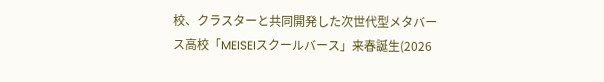校、クラスターと共同開発した次世代型メタバース高校「MEISEIスクールバース」来春誕生(2026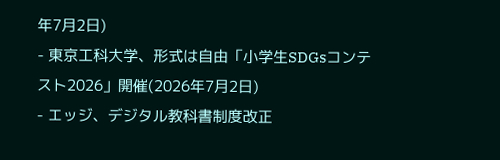年7月2日)
- 東京工科大学、形式は⾃由「⼩学⽣SDGsコンテスト2026」開催(2026年7月2日)
- エッジ、デジタル教科書制度改正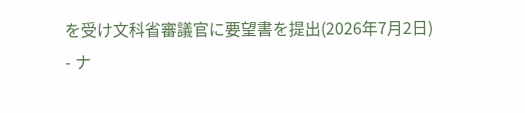を受け文科省審議官に要望書を提出(2026年7月2日)
- ナ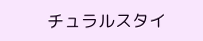チュラルスタイ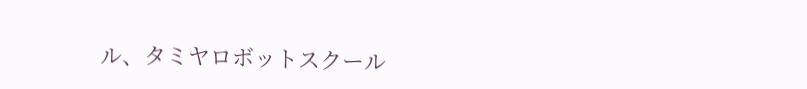ル、タミヤロボットスクール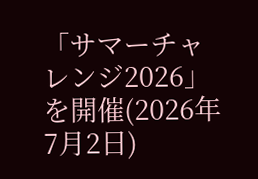「サマーチャレンジ2026」を開催(2026年7月2日)